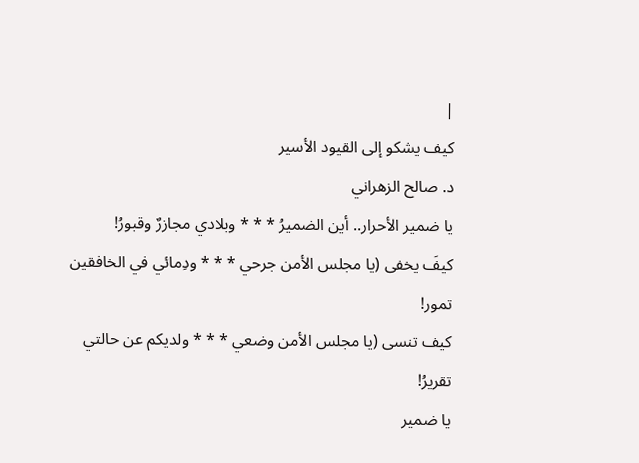|
كيف يشكو إلى القيود الأسير
د. صالح الزهراني
يا ضمير الأحرار.. أين الضميرُ * * * وبلادي مجازرٌ وقبورُ!
كيفَ يخفى (يا مجلس الأمن جرحي * * * ودِمائي في الخافقين
تمور!
كيف تنسى (يا مجلس الأمن وضعي * * * ولديكم عن حالتي
تقريرُ!
يا ضمير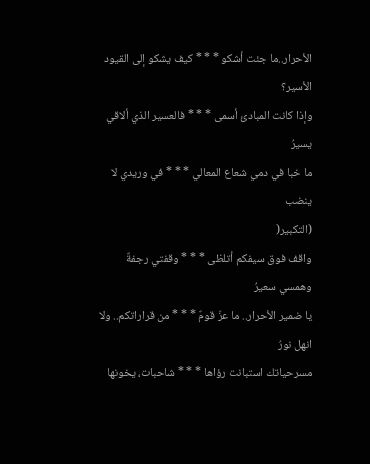الأحرار..ما جئت أشكو * * * كيف يشكو إلى القيود
الأسير؟
وإذا كانت المبادئ أسمى * * * فالعسير الذي ألاقي يسيرُ
ما خبا في دمي شعاع المعالي * * * في وريدي لا ينضب
(التكبير(
واقف فوق سيفكم أتلظى * * * وقفتي رجفةٌ وهمسي سعيرُ
يا ضمير الأحرار.. ما عزّ قومٌ * * * من قراراتكم.. ولا
انهل نورُ
مسرحياتك استبانت رؤاها * * * شاحبات، يخونها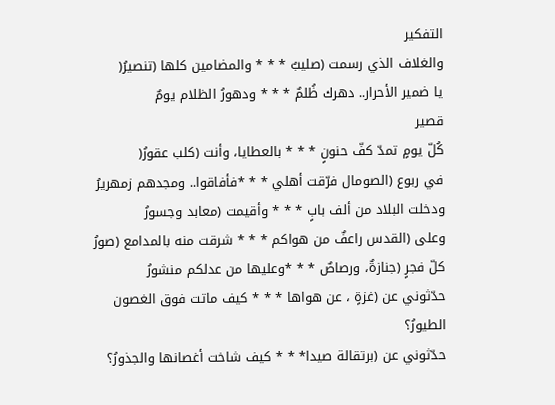التفكير
والغلاف الذي رسمت (صليبٌ * * * والمضامين كلها (تنصيرُ(
يا ضمير الأحرار.. دهرك ظُلمٌ * * * ودهورُ الظلام يومٌ
قصير
كُلّ يومٍ تمدّ كفّ حنونٍ * * * بالعطايا، وأنت (كلب عقورُ(
في ربوع (الصومال فرّقت أهلي * * *فأفاقوا.. ومجدهم زمهريرُ
ودخلت البلاد من ألف بابٍ * * * وأقيمت (معابد وجسورُ
وعلى (القدس راعفٌ من هواكم * * * شرقت منه بالمدامع (صورُ
كلّ فجرٍ (جنازةٌ، ورصاصٌ * * *وعليها من عدلكم منشورُ
حدّثوني عن (غزةٍ ، عن هواها * * * كيف ماتت فوق الغصون
الطيورُ؟
حدّثوني عن (برتقالة صيدا* * * كيف شاخت أغصانها والجذورُ؟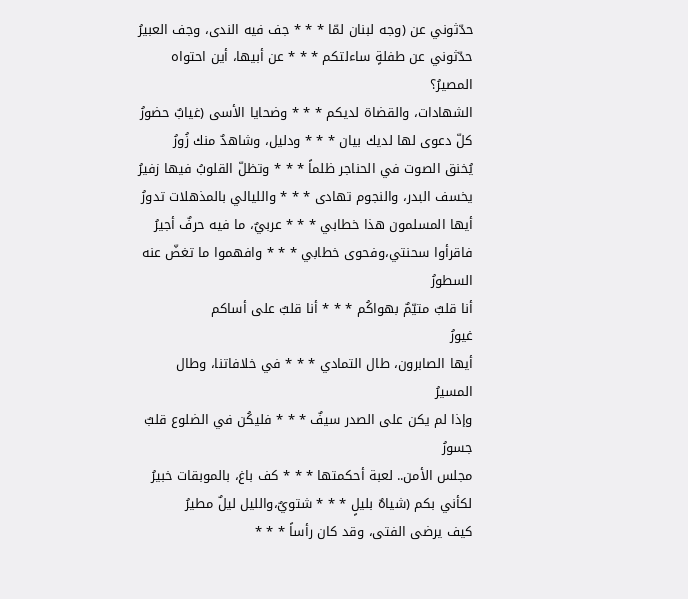حدّثوني عن (وجه لبنان لمّا * * * جف فيه الندى، وجف العبيرُ
حدّثوني عن طفلةٍ ساءلتكم * * * عن أبيها، أين احتواه
المصيرُ؟
الشهادات، والقضاة لديكم * * * وضحايا الأسى (غيابٌ حضورُ
كلّ دعوى لها لديك بيان * * * ودليل، وشاهدٌ منك زُورُ
يُخنق الصوت في الحناجر ظلماً * * * وتظلّ القلوبُ فيها زفيرُ
يخسف البدر، والنجوم تهادى * * * والليالي بالمذهلات تدورُ
أيها المسلمون هذا خطابي * * * عربيٌ، ما فيه حرفٌ أجيرُ
فاقرأوا سحنتي،وفحوى خطابي * * * وافهموا ما تغضّ عنه
السطورُ
أنا قلبٌ متيّمٌ بهواكُم * * * أنا قلبٌ على أساكم
غيورُ
أيها الصابرون، طال التمادي * * * في خلافاتنا، وطال
المسيرُ
وإذا لم يكن على الصدر سيفٌ * * * فليكُن في الضلوع قلبٌ
جسورُ
مجلس الأمن.. لعبة أحكمتها * * * كف باغ، بالموبقات خبيرُ
لكأني بكم (شياهٌ بليلٍ * * * شتويٌ،والليل ليلٌ مطيرُ
كيف يرضى الفتى، وقد كان رأساً * * *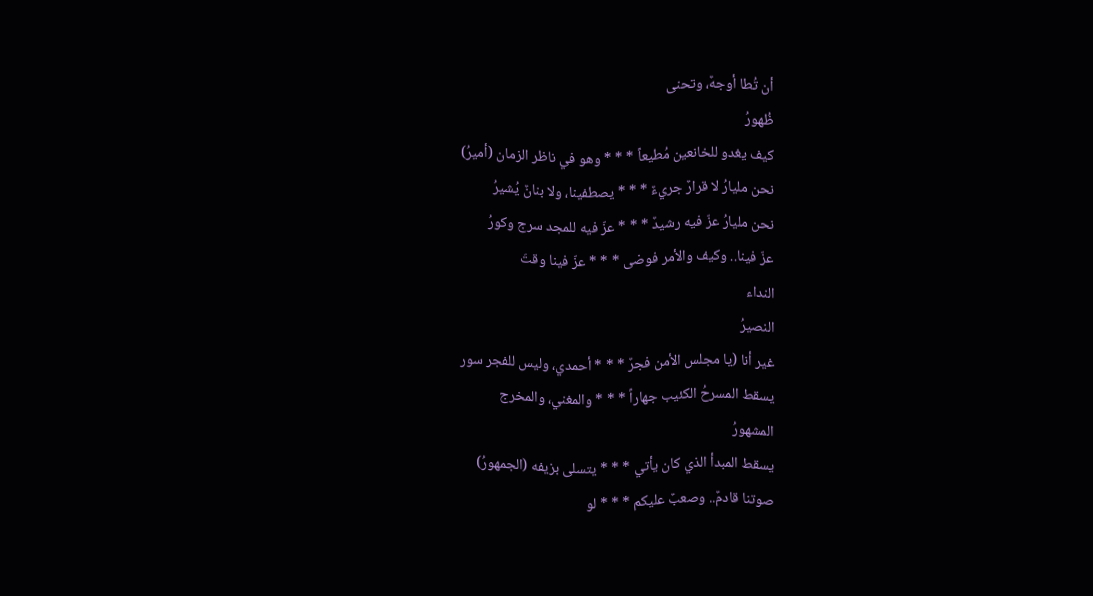أن تُطا أوجهٌ، وتحنى
ظُهورُ
كيف يغدو للخانعين مُطيعاً * * * وهو في ناظر الزمان (أميرُ)
نحن مليارُ لا قرارٌ جريءٌ * * * يصطفينا، ولا بنانٌ يُشيرُ
نحن مليارُ عزّ فيه رشيدٌ * * * عزّ فيه للمجد سرج وكورُ
عزّ فينا.. وكيف والأمر فوضى * * * عزّ فينا وقتَ
النداء
النصيرُ
غير أنا (يا مجلس الأمن فجرٌ * * * أحمدي، وليس للفجر سور
يسقط المسرحُ الكئيب جهاراً * * * والمغني، والمخرج
المشهورُ
يسقط المبدأ الذي كان يأتي * * * يتسلى بزيفه (الجمهورُ)
صوتنا قادمٌ.. وصعبٌ عليكم * * * لو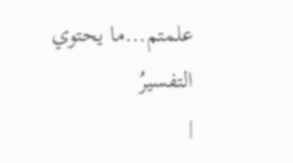علمتم...ما يحتوي
التفسيرُ
|